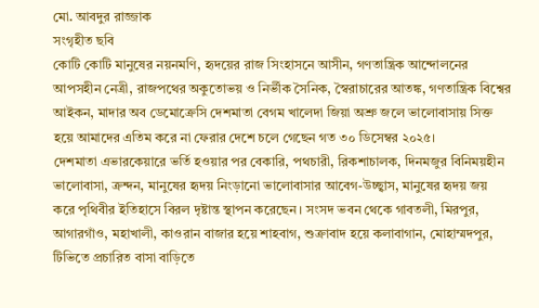মো. আবদুর রাজ্জাক
সংগৃহীত ছবি
কোটি কোটি মানুষের নয়নমণি, হৃদয়ের রাজ সিংহাসনে আসীন, গণতান্ত্রিক আন্দোলনের আপসহীন নেত্রী, রাজপথের অকুতোভয় ও নির্ভীক সৈনিক, স্বৈরাচারের আতঙ্ক, গণতান্ত্রিক বিশ্বের আইকন, মাদার অব ডেমোক্রেসি দেশমাতা বেগম খালেদা জিয়া অশ্রু জলে ভালোবাসায় সিক্ত হয়ে আমাদের এতিম করে না ফেরার দেশে চলে গেছেন গত ৩০ ডিসেম্বর ২০২৫।
দেশমাতা এভারকেয়ারে ভর্তি হওয়ার পর বেকারি, পথচারী, রিকশাচালক, দিনমজুর বিনিময়হীন ভালোবাসা, ক্রন্দন, মানুষের হৃদয় নিংড়ানো ভালোবাসার আবেগ-উচ্ছ্বাস, মানুষের হৃদয় জয় করে পৃথিবীর ইতিহাসে বিরল দৃষ্টান্ত স্থাপন করেছেন। সংসদ ভবন থেকে গাবতলী, মিরপুর, আগারগাঁও, মহাখালী, কাওরান বাজার হয়ে শাহবাগ, শুক্রাবাদ হয়ে কলাবাগান, মোহাম্মদপুর, টিভিতে প্রচারিত বাসা বাড়িতে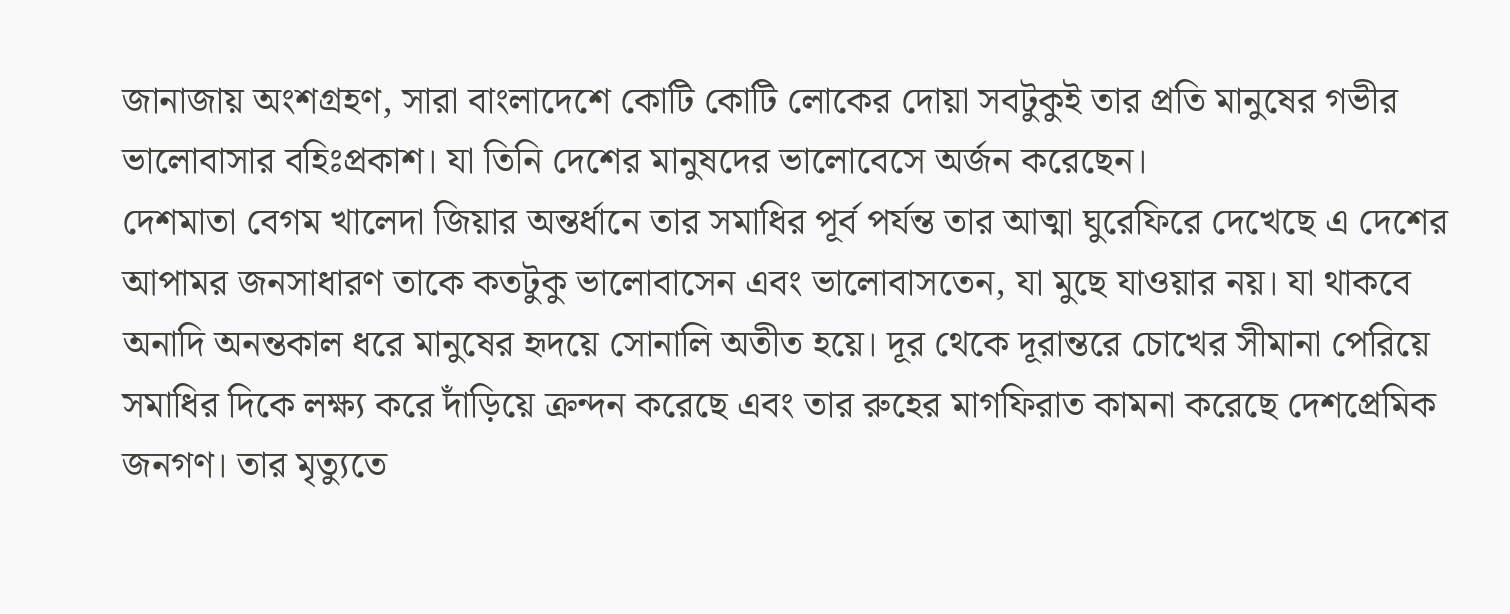জানাজায় অংশগ্রহণ, সারা বাংলাদেশে কোটি কোটি লোকের দোয়া সবটুকুই তার প্রতি মানুষের গভীর ভালোবাসার বহিঃপ্রকাশ। যা তিনি দেশের মানুষদের ভালোবেসে অর্জন করেছেন।
দেশমাতা বেগম খালেদা জিয়ার অন্তর্ধানে তার সমাধির পূর্ব পর্যন্ত তার আত্মা ঘুরেফিরে দেখেছে এ দেশের আপামর জনসাধারণ তাকে কতটুকু ভালোবাসেন এবং ভালোবাসতেন, যা মুছে যাওয়ার নয়। যা থাকবে অনাদি অনন্তকাল ধরে মানুষের হৃদয়ে সোনালি অতীত হয়ে। দূর থেকে দূরান্তরে চোখের সীমানা পেরিয়ে সমাধির দিকে লক্ষ্য করে দাঁড়িয়ে ক্রন্দন করেছে এবং তার রুহের মাগফিরাত কামনা করেছে দেশপ্রেমিক জনগণ। তার মৃত্যুতে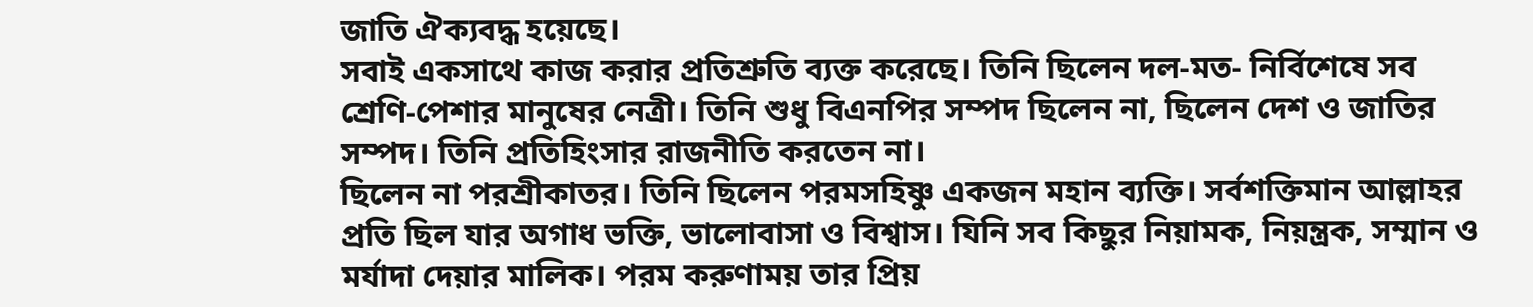জাতি ঐক্যবদ্ধ হয়েছে।
সবাই একসাথে কাজ করার প্রতিশ্রুতি ব্যক্ত করেছে। তিনি ছিলেন দল-মত- নির্বিশেষে সব শ্রেণি-পেশার মানুষের নেত্রী। তিনি শুধু বিএনপির সম্পদ ছিলেন না, ছিলেন দেশ ও জাতির সম্পদ। তিনি প্রতিহিংসার রাজনীতি করতেন না।
ছিলেন না পরশ্রীকাতর। তিনি ছিলেন পরমসহিষ্ণু একজন মহান ব্যক্তি। সর্বশক্তিমান আল্লাহর প্রতি ছিল যার অগাধ ভক্তি, ভালোবাসা ও বিশ্বাস। যিনি সব কিছুর নিয়ামক, নিয়ন্ত্রক, সম্মান ও মর্যাদা দেয়ার মালিক। পরম করুণাময় তার প্রিয়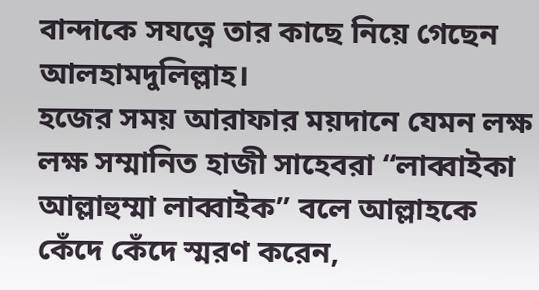বান্দাকে সযত্নে তার কাছে নিয়ে গেছেন আলহামদুলিল্লাহ।
হজের সময় আরাফার ময়দানে যেমন লক্ষ লক্ষ সম্মানিত হাজী সাহেবরা “লাব্বাইকা আল্লাহুম্মা লাব্বাইক” বলে আল্লাহকে কেঁদে কেঁদে স্মরণ করেন,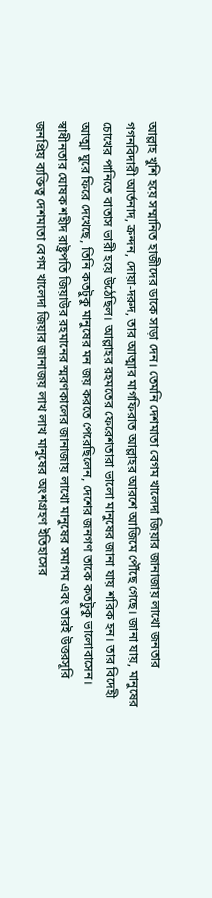আল্লাহ খুশি হয়ে সম্মানিত হাজীদের ডাকে সাড়া দেন। তেমনি দেশমাতা বেগম খালেদা জিয়ার জানাজায় লাখো জনতার গগনবিদারী আর্তনাদ, ক্রন্দন, দোয়া-দরুদ, তার আত্মার মাগফিরাত আল্লাহর আরশে আজিমে পৌঁছে গেছে। জানা যায়, মানুষের চোখের পানিতে বাতাস ভারী হয়ে উঠেছিল। আল্লাহর রহমতের ফেরেশতারা ভালো মানুষের জানা যায় শরিক হন। তার বিদেহী আত্মা ঘুরে ফিরে দেখেছে, তিনি কতটুকু মানুষের মন জয় করতে পেরেছিলেন, দেশের জনগণ তাকে কতটুকু ভালোবাসেন।
স্বাধীনতার ঘোষক শহীদ রাষ্ট্রপতি জিয়াউর রহমানের স্মরণকালের জানাজায় লাখো মানুষের সমাগম এবং তারই উত্তরসূরি জনপ্রিয় ব্যক্তিত্ব দেশমাতা বেগম খালেদা জিয়ার জানাজয় লাখ লাখ মানুষের অংশগ্রহণ ইতিহাসের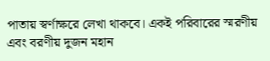পাতায় স্বর্ণাক্ষরে লেখা থাকবে। একই পরিবারের স্মরণীয় এবং বরণীয় দুজন মহান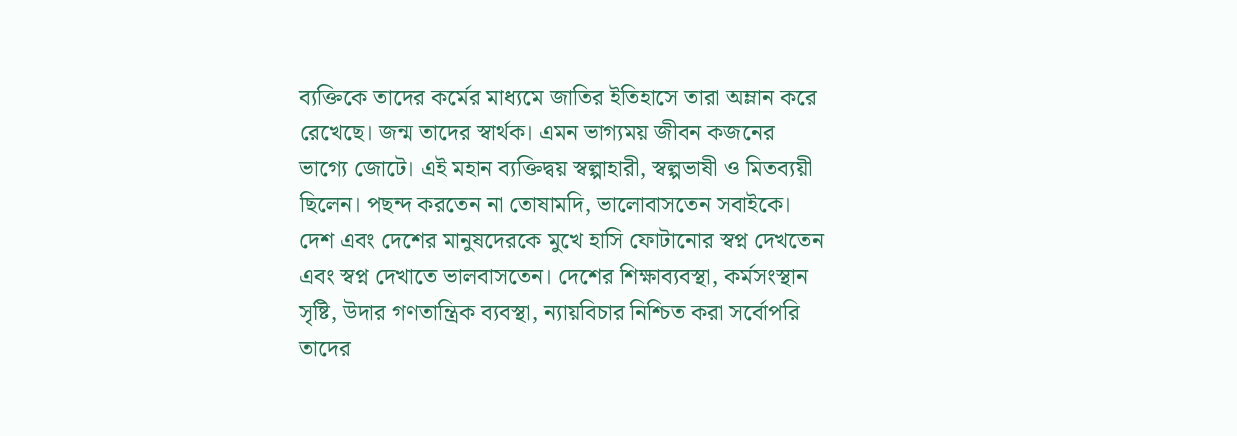ব্যক্তিকে তাদের কর্মের মাধ্যমে জাতির ইতিহাসে তারা অম্লান করে রেখেছে। জন্ম তাদের স্বার্থক। এমন ভাগ্যময় জীবন কজনের ভাগ্যে জোটে। এই মহান ব্যক্তিদ্বয় স্বল্পাহারী, স্বল্পভাষী ও মিতব্যয়ী ছিলেন। পছন্দ করতেন না তোষামদি, ভালোবাসতেন সবাইকে। দেশ এবং দেশের মানুষদেরকে মুখে হাসি ফোটানোর স্বপ্ন দেখতেন এবং স্বপ্ন দেখাতে ভালবাসতেন। দেশের শিক্ষাব্যবস্থা, কর্মসংস্থান সৃষ্টি, উদার গণতান্ত্রিক ব্যবস্থা, ন্যায়বিচার নিশ্চিত করা সর্বোপরি তাদের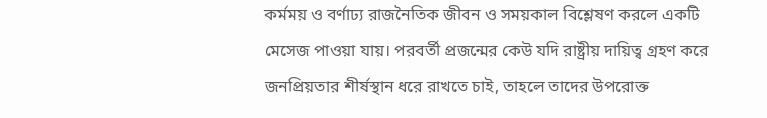কর্মময় ও বর্ণাঢ্য রাজনৈতিক জীবন ও সময়কাল বিশ্লেষণ করলে একটি মেসেজ পাওয়া যায়। পরবর্তী প্রজন্মের কেউ যদি রাষ্ট্রীয় দায়িত্ব গ্রহণ করে জনপ্রিয়তার শীর্ষস্থান ধরে রাখতে চাই, তাহলে তাদের উপরোক্ত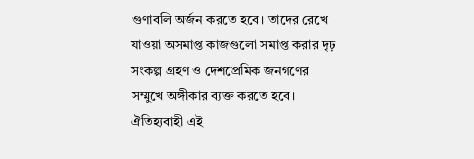গুণাবলি অর্জন করতে হবে। তাদের রেখে যাওয়া অসমাপ্ত কাজগুলো সমাপ্ত করার দৃঢ় সংকল্প গ্রহণ ও দেশপ্রেমিক জনগণের সম্মুখে অঙ্গীকার ব্যক্ত করতে হবে।
ঐতিহ্যবাহী এই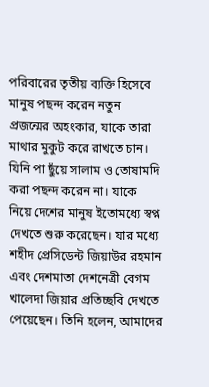পরিবারের তৃতীয় ব্যক্তি হিসেবে মানুষ পছন্দ করেন নতুন প্রজন্মের অহংকার, যাকে তারা মাথার মুকুট করে রাখতে চান। যিনি পা ছুঁয়ে সালাম ও তোষামদি করা পছন্দ করেন না। যাকে নিয়ে দেশের মানুষ ইতোমধ্যে স্বপ্ন দেখতে শুরু করেছেন। যার মধ্যে শহীদ প্রেসিডেন্ট জিয়াউর রহমান এবং দেশমাতা দেশনেত্রী বেগম খালেদা জিয়ার প্রতিচ্ছবি দেখতে পেয়েছেন। তিনি হলেন, আমাদের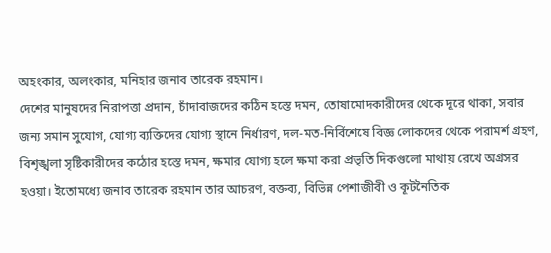অহংকার, অলংকার, মনিহার জনাব তারেক রহমান।
দেশের মানুষদের নিরাপত্তা প্রদান, চাঁদাবাজদের কঠিন হস্তে দমন, তোষামোদকারীদের থেকে দূরে থাকা, সবার জন্য সমান সুযোগ, যোগ্য ব্যক্তিদের যোগ্য স্থানে নির্ধারণ, দল-মত-নির্বিশেষে বিজ্ঞ লোকদের থেকে পরামর্শ গ্রহণ, বিশৃঙ্খলা সৃষ্টিকারীদের কঠোর হস্তে দমন, ক্ষমার যোগ্য হলে ক্ষমা করা প্রভৃতি দিকগুলো মাথায় রেখে অগ্রসর হওয়া। ইতোমধ্যে জনাব তারেক রহমান তার আচরণ, বক্তব্য, বিভিন্ন পেশাজীবী ও কূটনৈতিক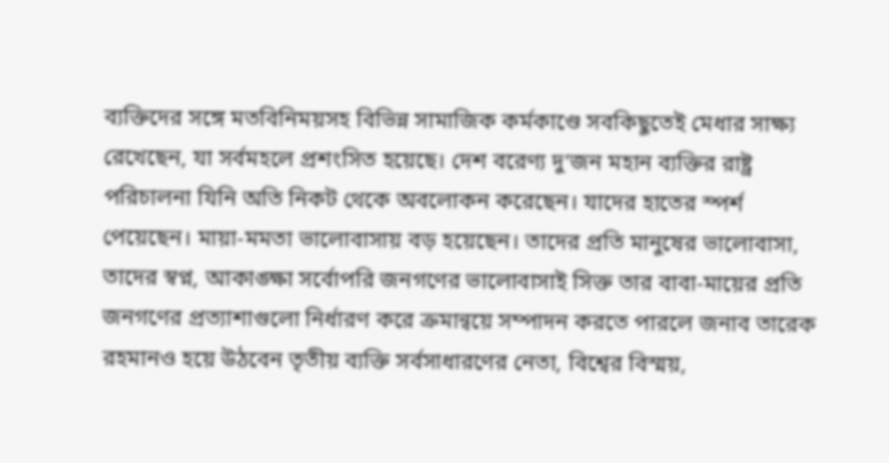ব্যক্তিদের সঙ্গে মতবিনিময়সহ বিভিন্ন সামাজিক কর্মকাণ্ডে সবকিছুতেই মেধার সাক্ষ্য রেখেছেন, যা সর্বমহলে প্রশংসিত হয়েছে। দেশ বরেণ্য দু’জন মহান ব্যক্তির রাষ্ট্র পরিচালনা যিনি অতি নিকট থেকে অবলোকন করেছেন। যাদের হাতের স্পর্শ পেয়েছেন। মায়া-মমতা ভালোবাসায় বড় হয়েছেন। তাদের প্রতি মানুষের ভালোবাসা, তাদের স্বপ্ন, আকাঙ্ক্ষা সর্বোপরি জনগণের ভালোবাসাই সিক্ত তার বাবা-মায়ের প্রতি জনগণের প্রত্যাশাগুলো নির্ধারণ করে ক্রমান্বয়ে সম্পাদন করতে পারলে জনাব তারেক রহমানও হয়ে উঠবেন তৃতীয় ব্যক্তি সর্বসাধারণের নেতা, বিশ্বের বিস্ময়,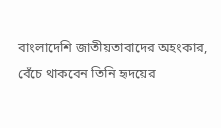বাংলাদেশি জাতীয়তাবাদের অহংকার, বেঁচে থাকবেন তিনি হৃদয়ের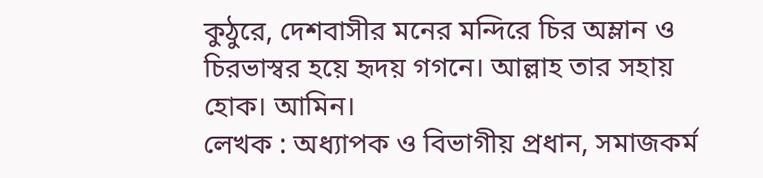কুঠুরে, দেশবাসীর মনের মন্দিরে চির অম্লান ও চিরভাস্বর হয়ে হৃদয় গগনে। আল্লাহ তার সহায় হোক। আমিন।
লেখক : অধ্যাপক ও বিভাগীয় প্রধান, সমাজকর্ম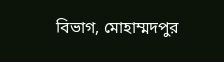বিভাগ, মোহাম্মদপুর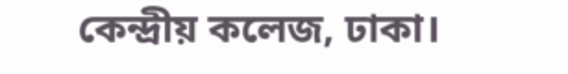কেন্দ্রীয় কলেজ, ঢাকা।